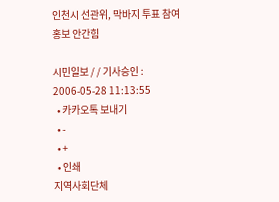인천시 선관위, 막바지 투표 참여 홍보 안간힘

시민일보 / / 기사승인 : 2006-05-28 11:13:55
  • 카카오톡 보내기
  • -
  • +
  • 인쇄
지역사회단체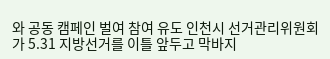와 공동 캠페인 벌여 참여 유도 인천시 선거관리위원회가 5.31 지방선거를 이틀 앞두고 막바지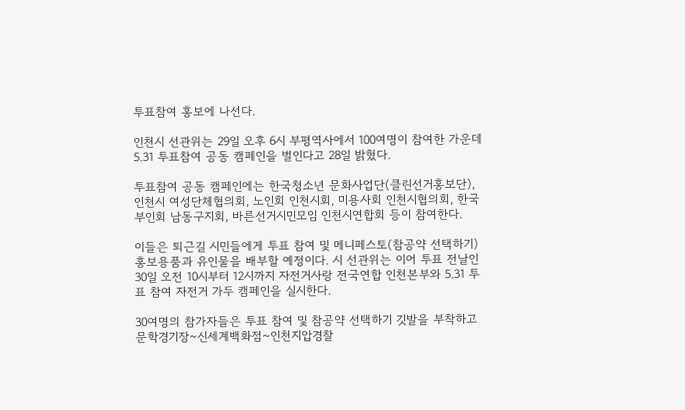투표참여 홍보에 나선다.

인천시 선관위는 29일 오후 6시 부평역사에서 100여명이 참여한 가운데 5.31 투표참여 공동 캠페인을 벌인다고 28일 밝혔다.

투표참여 공동 캠페인에는 한국청소년 문화사업단(클린선거홍보단), 인천시 여성단체협의회, 노인회 인천시회, 미용사회 인천시협의회, 한국부인회 남동구지회, 바른선거시민모임 인천시연합회 등이 참여한다.

이들은 퇴근길 시민들에게 투표 참여 및 메니페스토(참공약 선택하기) 홍보용품과 유인물을 배부할 예정이다. 시 선관위는 이어 투표 전날인 30일 오전 10시부터 12시까지 자전거사랑 전국연합 인천본부와 5.31 투표 참여 자전거 가두 캠페인을 실시한다.

30여명의 참가자들은 투표 참여 및 참공약 선택하기 깃발을 부착하고 문학경기장~신세계백화점~인천지압경찰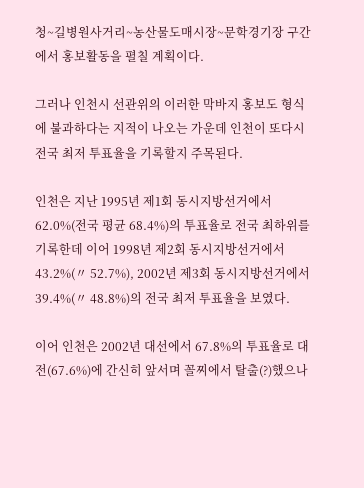청~길병원사거리~농산물도매시장~문학경기장 구간에서 홍보활동을 펼칠 계획이다.

그러나 인천시 선관위의 이러한 막바지 홍보도 형식에 불과하다는 지적이 나오는 가운데 인천이 또다시 전국 최저 투표율을 기록할지 주목된다.

인천은 지난 1995년 제1회 동시지방선거에서 62.0%(전국 평균 68.4%)의 투표율로 전국 최하위를 기록한데 이어 1998년 제2회 동시지방선거에서 43.2%(〃 52.7%), 2002년 제3회 동시지방선거에서 39.4%(〃 48.8%)의 전국 최저 투표율을 보였다.

이어 인천은 2002년 대선에서 67.8%의 투표율로 대전(67.6%)에 간신히 앞서며 꼴찌에서 탈출(?)했으나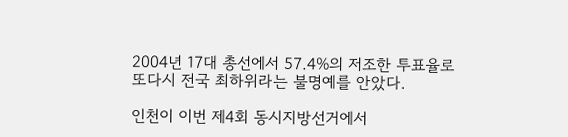2004년 17대 총선에서 57.4%의 저조한 투표율로 또다시 전국 최하위라는 불명예를 안았다.

인천이 이번 제4회 동시지방선거에서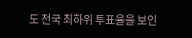도 전국 최하위 투표율을 보인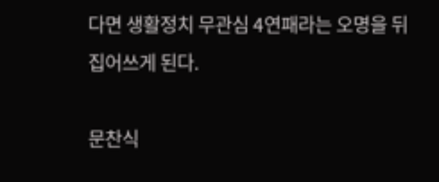다면 생활정치 무관심 4연패라는 오명을 뒤집어쓰게 된다.

문찬식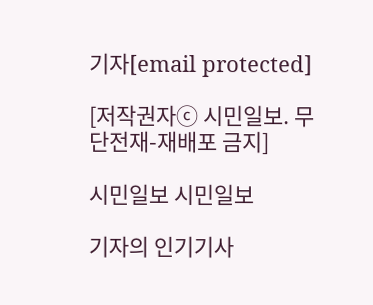기자[email protected]

[저작권자ⓒ 시민일보. 무단전재-재배포 금지]

시민일보 시민일보

기자의 인기기사